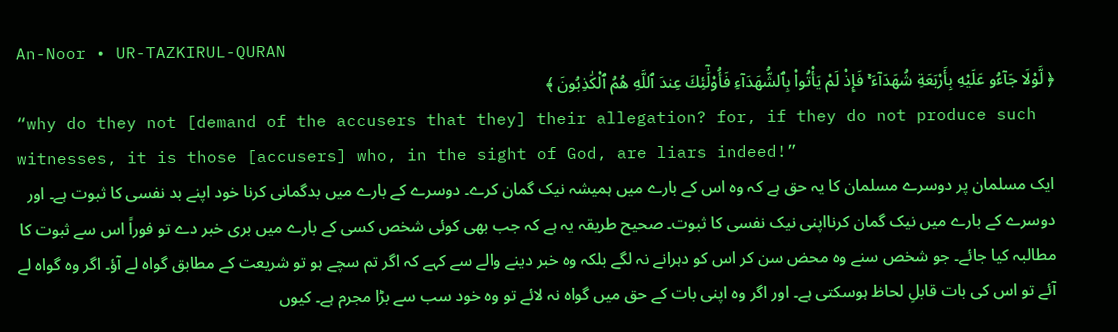An-Noor • UR-TAZKIRUL-QURAN
﴿ لَّوْلَا جَآءُو عَلَيْهِ بِأَرْبَعَةِ شُهَدَآءَ ۚ فَإِذْ لَمْ يَأْتُوا۟ بِٱلشُّهَدَآءِ فَأُو۟لَٰٓئِكَ عِندَ ٱللَّهِ هُمُ ٱلْكَٰذِبُونَ ﴾
“why do they not [demand of the accusers that they] their allegation? for, if they do not produce such witnesses, it is those [accusers] who, in the sight of God, are liars indeed!”
ایک مسلمان پر دوسرے مسلمان کا یہ حق ہے کہ وہ اس کے بارے میں ہمیشہ نیک گمان کرے۔ دوسرے کے بارے میں بدگمانی کرنا خود اپنے بد نفسی کا ثبوت ہے۔ اور دوسرے کے بارے میں نیک گمان کرنااپنی نیک نفسی کا ثبوت۔ صحیح طریقہ یہ ہے کہ جب بھی کوئی شخص کسی کے بارے میں بری خبر دے تو فوراً اس سے ثبوت کا مطالبہ کیا جائے۔ جو شخص سنے وہ محض سن کر اس کو دہرانے نہ لگے بلکہ وہ خبر دینے والے سے کہے کہ اگر تم سچے ہو تو شریعت کے مطابق گواہ لے آؤ۔ اگر وہ گواہ لے آئے تو اس کی بات قابلِ لحاظ ہوسکتی ہے۔ اور اگر وہ اپنی بات کے حق میں گواہ نہ لائے تو وہ خود سب سے بڑا مجرم ہے۔ کیوں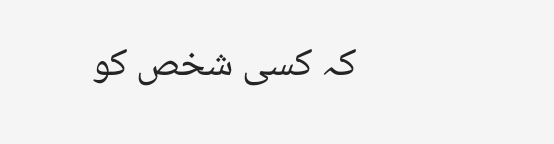کہ کسی شخص کو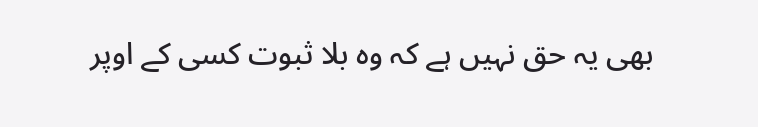بھی یہ حق نہیں ہے کہ وہ بلا ثبوت کسی کے اوپر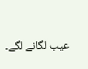عیب لگانے لگے۔